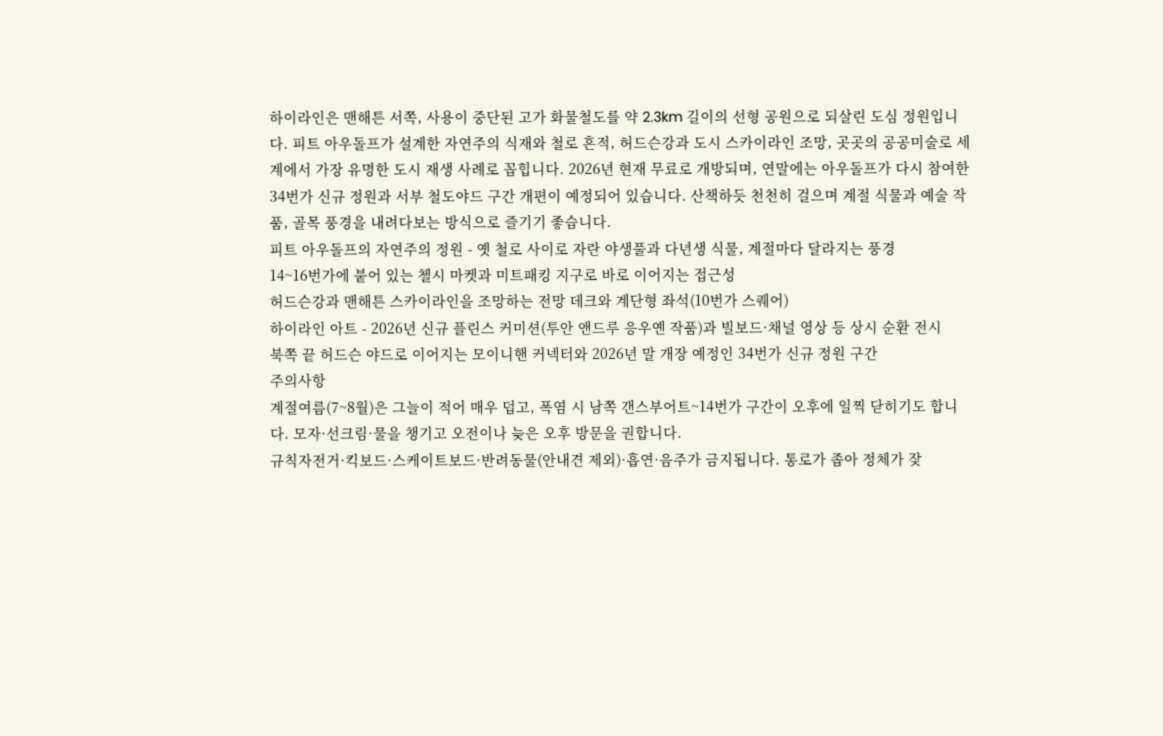하이라인은 맨해튼 서쪽, 사용이 중단된 고가 화물철도를 약 2.3km 길이의 선형 공원으로 되살린 도심 정원입니다. 피트 아우돌프가 설계한 자연주의 식재와 철로 흔적, 허드슨강과 도시 스카이라인 조망, 곳곳의 공공미술로 세계에서 가장 유명한 도시 재생 사례로 꼽힙니다. 2026년 현재 무료로 개방되며, 연말에는 아우돌프가 다시 참여한 34번가 신규 정원과 서부 철도야드 구간 개편이 예정되어 있습니다. 산책하듯 천천히 걸으며 계절 식물과 예술 작품, 골목 풍경을 내려다보는 방식으로 즐기기 좋습니다.
피트 아우돌프의 자연주의 정원 - 옛 철로 사이로 자란 야생풀과 다년생 식물, 계절마다 달라지는 풍경
14~16번가에 붙어 있는 첼시 마켓과 미트패킹 지구로 바로 이어지는 접근성
허드슨강과 맨해튼 스카이라인을 조망하는 전망 데크와 계단형 좌석(10번가 스퀘어)
하이라인 아트 - 2026년 신규 플린스 커미션(투안 앤드루 응우옌 작품)과 빌보드·채널 영상 등 상시 순환 전시
북쪽 끝 허드슨 야드로 이어지는 모이니핸 커넥터와 2026년 말 개장 예정인 34번가 신규 정원 구간
주의사항
계절여름(7~8월)은 그늘이 적어 매우 덥고, 폭염 시 남쪽 갠스부어트~14번가 구간이 오후에 일찍 닫히기도 합니다. 모자·선크림·물을 챙기고 오전이나 늦은 오후 방문을 권합니다.
규칙자전거·킥보드·스케이트보드·반려동물(안내견 제외)·흡연·음주가 금지됩니다. 통로가 좁아 정체가 잦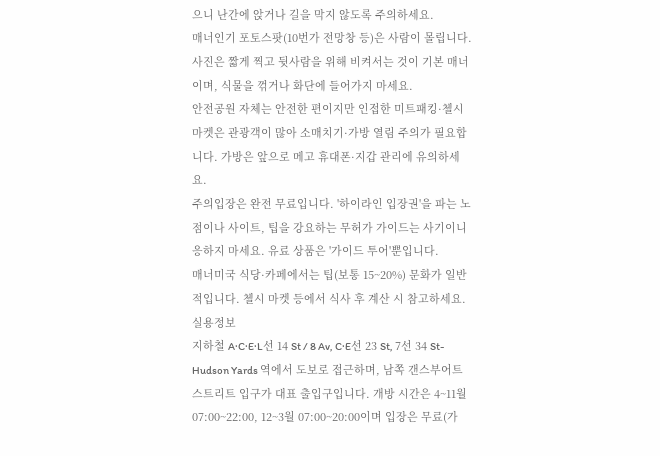으니 난간에 앉거나 길을 막지 않도록 주의하세요.
매너인기 포토스팟(10번가 전망창 등)은 사람이 몰립니다. 사진은 짧게 찍고 뒷사람을 위해 비켜서는 것이 기본 매너이며, 식물을 꺾거나 화단에 들어가지 마세요.
안전공원 자체는 안전한 편이지만 인접한 미트패킹·첼시마켓은 관광객이 많아 소매치기·가방 열림 주의가 필요합니다. 가방은 앞으로 메고 휴대폰·지갑 관리에 유의하세요.
주의입장은 완전 무료입니다. '하이라인 입장권'을 파는 노점이나 사이트, 팁을 강요하는 무허가 가이드는 사기이니 응하지 마세요. 유료 상품은 '가이드 투어'뿐입니다.
매너미국 식당·카페에서는 팁(보통 15~20%) 문화가 일반적입니다. 첼시 마켓 등에서 식사 후 계산 시 참고하세요.
실용정보
지하철 A·C·E·L선 14 St / 8 Av, C·E선 23 St, 7선 34 St-Hudson Yards 역에서 도보로 접근하며, 남쪽 갠스부어트 스트리트 입구가 대표 출입구입니다. 개방 시간은 4~11월 07:00~22:00, 12~3월 07:00~20:00이며 입장은 무료(가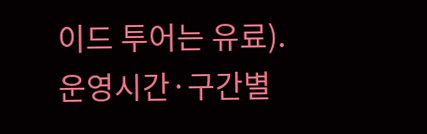이드 투어는 유료). 운영시간·구간별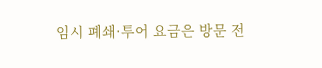임시 폐쇄·투어 요금은 방문 전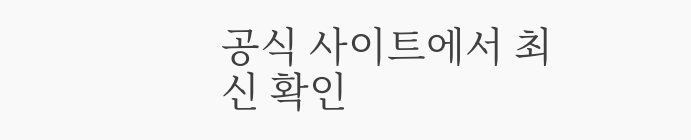공식 사이트에서 최신 확인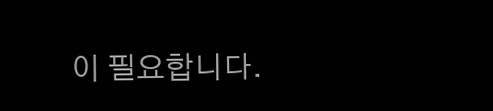이 필요합니다.